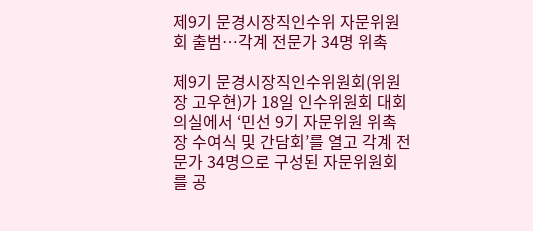제9기 문경시장직인수위 자문위원회 출범…각계 전문가 34명 위촉

제9기 문경시장직인수위원회(위원장 고우현)가 18일 인수위원회 대회의실에서 ‘민선 9기 자문위원 위촉장 수여식 및 간담회’를 열고 각계 전문가 34명으로 구성된 자문위원회를 공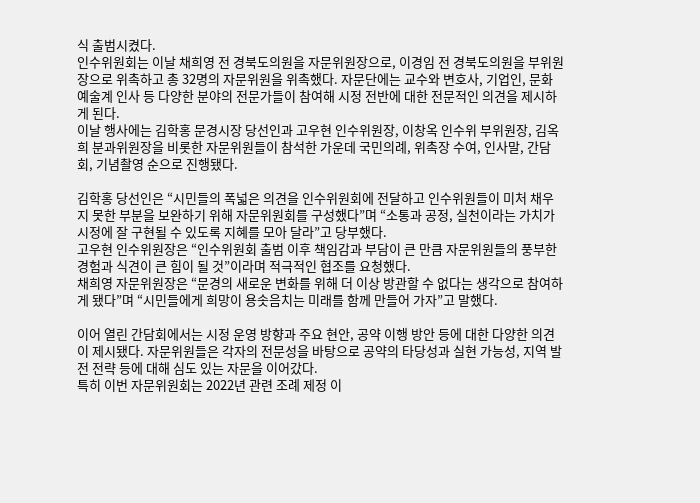식 출범시켰다.
인수위원회는 이날 채희영 전 경북도의원을 자문위원장으로, 이경임 전 경북도의원을 부위원장으로 위촉하고 총 32명의 자문위원을 위촉했다. 자문단에는 교수와 변호사, 기업인, 문화예술계 인사 등 다양한 분야의 전문가들이 참여해 시정 전반에 대한 전문적인 의견을 제시하게 된다.
이날 행사에는 김학홍 문경시장 당선인과 고우현 인수위원장, 이창옥 인수위 부위원장, 김옥희 분과위원장을 비롯한 자문위원들이 참석한 가운데 국민의례, 위촉장 수여, 인사말, 간담회, 기념촬영 순으로 진행됐다.

김학홍 당선인은 “시민들의 폭넓은 의견을 인수위원회에 전달하고 인수위원들이 미처 채우지 못한 부분을 보완하기 위해 자문위원회를 구성했다”며 “소통과 공정, 실천이라는 가치가 시정에 잘 구현될 수 있도록 지혜를 모아 달라”고 당부했다.
고우현 인수위원장은 “인수위원회 출범 이후 책임감과 부담이 큰 만큼 자문위원들의 풍부한 경험과 식견이 큰 힘이 될 것”이라며 적극적인 협조를 요청했다.
채희영 자문위원장은 “문경의 새로운 변화를 위해 더 이상 방관할 수 없다는 생각으로 참여하게 됐다”며 “시민들에게 희망이 용솟음치는 미래를 함께 만들어 가자”고 말했다.

이어 열린 간담회에서는 시정 운영 방향과 주요 현안, 공약 이행 방안 등에 대한 다양한 의견이 제시됐다. 자문위원들은 각자의 전문성을 바탕으로 공약의 타당성과 실현 가능성, 지역 발전 전략 등에 대해 심도 있는 자문을 이어갔다.
특히 이번 자문위원회는 2022년 관련 조례 제정 이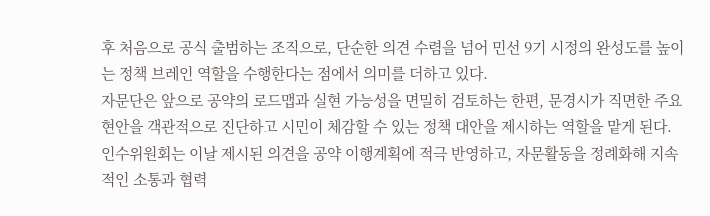후 처음으로 공식 출범하는 조직으로, 단순한 의견 수렴을 넘어 민선 9기 시정의 완성도를 높이는 정책 브레인 역할을 수행한다는 점에서 의미를 더하고 있다.
자문단은 앞으로 공약의 로드맵과 실현 가능성을 면밀히 검토하는 한편, 문경시가 직면한 주요 현안을 객관적으로 진단하고 시민이 체감할 수 있는 정책 대안을 제시하는 역할을 맡게 된다.
인수위원회는 이날 제시된 의견을 공약 이행계획에 적극 반영하고, 자문활동을 정례화해 지속적인 소통과 협력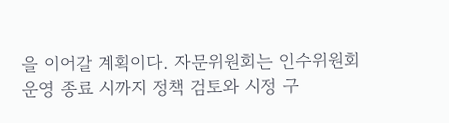을 이어갈 계획이다. 자문위원회는 인수위원회 운영 종료 시까지 정책 검토와 시정 구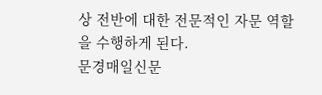상 전반에 대한 전문적인 자문 역할을 수행하게 된다.
문경매일신문